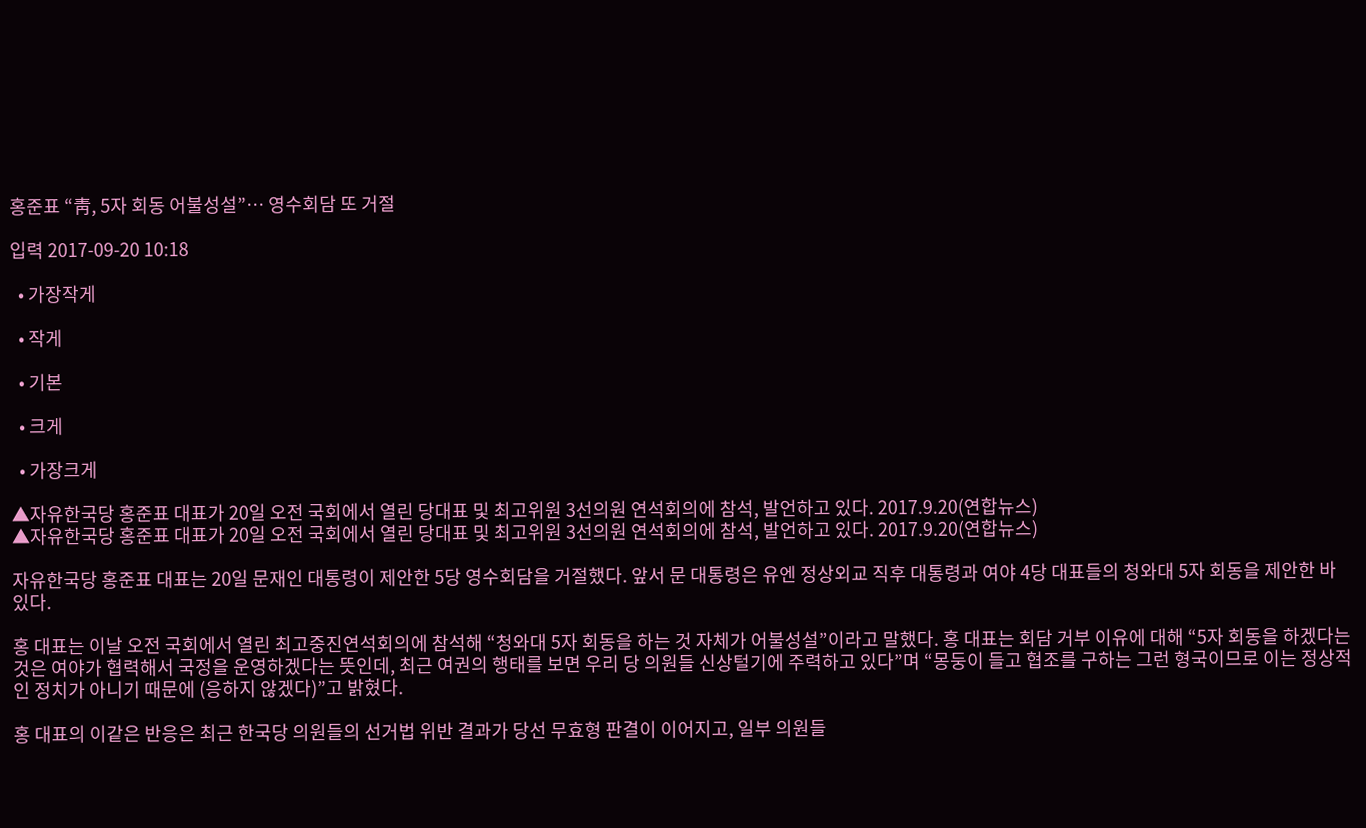홍준표 “靑, 5자 회동 어불성설”… 영수회담 또 거절

입력 2017-09-20 10:18

  • 가장작게

  • 작게

  • 기본

  • 크게

  • 가장크게

▲자유한국당 홍준표 대표가 20일 오전 국회에서 열린 당대표 및 최고위원 3선의원 연석회의에 참석, 발언하고 있다. 2017.9.20(연합뉴스)
▲자유한국당 홍준표 대표가 20일 오전 국회에서 열린 당대표 및 최고위원 3선의원 연석회의에 참석, 발언하고 있다. 2017.9.20(연합뉴스)

자유한국당 홍준표 대표는 20일 문재인 대통령이 제안한 5당 영수회담을 거절했다. 앞서 문 대통령은 유엔 정상외교 직후 대통령과 여야 4당 대표들의 청와대 5자 회동을 제안한 바 있다.

홍 대표는 이날 오전 국회에서 열린 최고중진연석회의에 참석해 “청와대 5자 회동을 하는 것 자체가 어불성설”이라고 말했다. 홍 대표는 회담 거부 이유에 대해 “5자 회동을 하겠다는 것은 여야가 협력해서 국정을 운영하겠다는 뜻인데, 최근 여권의 행태를 보면 우리 당 의원들 신상털기에 주력하고 있다”며 “몽둥이 들고 협조를 구하는 그런 형국이므로 이는 정상적인 정치가 아니기 때문에 (응하지 않겠다)”고 밝혔다.

홍 대표의 이같은 반응은 최근 한국당 의원들의 선거법 위반 결과가 당선 무효형 판결이 이어지고, 일부 의원들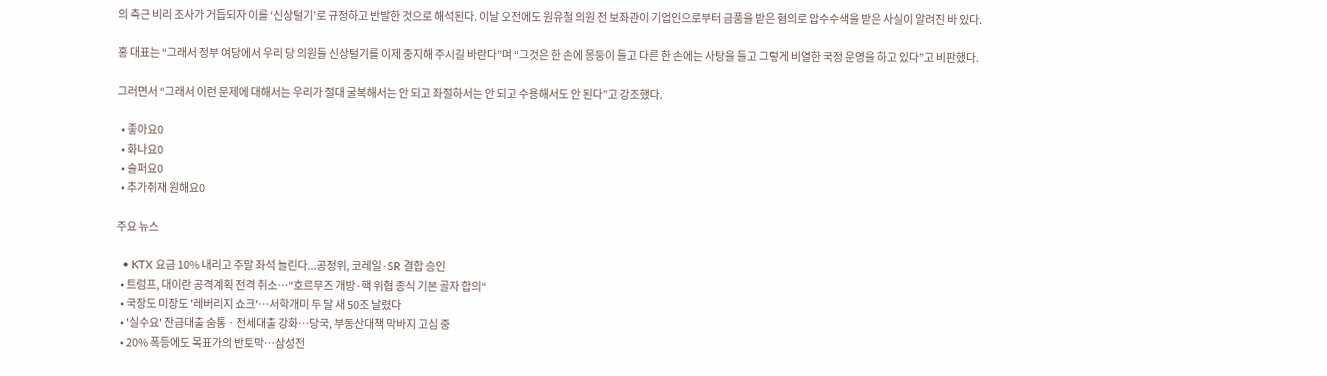의 측근 비리 조사가 거듭되자 이를 ‘신상털기’로 규정하고 반발한 것으로 해석된다. 이날 오전에도 원유철 의원 전 보좌관이 기업인으로부터 금품을 받은 혐의로 압수수색을 받은 사실이 알려진 바 있다.

홍 대표는 “그래서 정부 여당에서 우리 당 의원들 신상털기를 이제 중지해 주시길 바란다”며 “그것은 한 손에 몽둥이 들고 다른 한 손에는 사탕을 들고 그렇게 비열한 국정 운영을 하고 있다”고 비판했다.

그러면서 “그래서 이런 문제에 대해서는 우리가 절대 굴복해서는 안 되고 좌절하서는 안 되고 수용해서도 안 된다”고 강조했다.

  • 좋아요0
  • 화나요0
  • 슬퍼요0
  • 추가취재 원해요0

주요 뉴스

  • KTX 요금 10% 내리고 주말 좌석 늘린다...공정위, 코레일·SR 결합 승인
  • 트럼프, 대이란 공격계획 전격 취소…“호르무즈 개방·핵 위협 종식 기본 골자 합의“
  • 국장도 미장도 '레버리지 쇼크'⋯서학개미 두 달 새 50조 날렸다
  • '실수요' 잔금대출 숨통ㆍ전세대출 강화⋯당국, 부동산대책 막바지 고심 중
  • 20% 폭등에도 목표가의 반토막…삼성전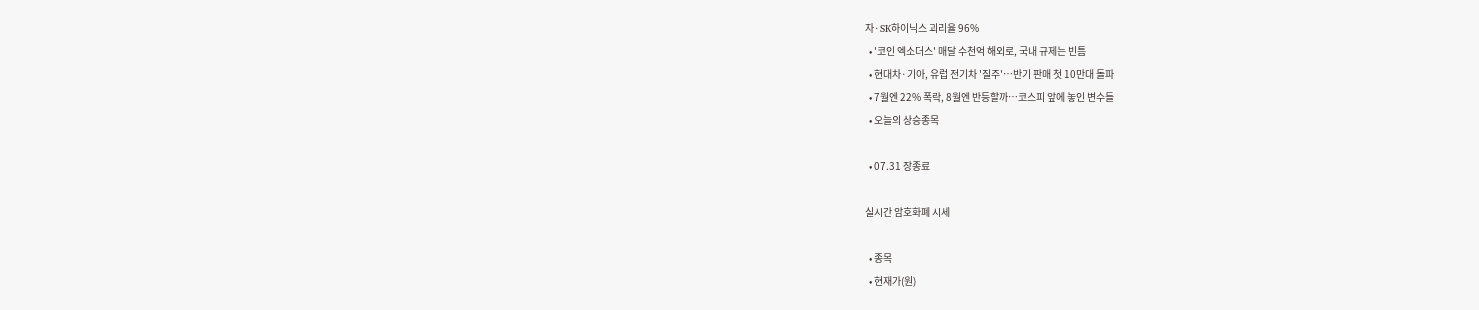자·SK하이닉스 괴리율 96%
  • '코인 엑소더스' 매달 수천억 해외로, 국내 규제는 빈틈
  • 현대차·기아, 유럽 전기차 '질주'⋯반기 판매 첫 10만대 돌파
  • 7월엔 22% 폭락, 8월엔 반등할까…코스피 앞에 놓인 변수들
  • 오늘의 상승종목

  • 07.31 장종료

실시간 암호화폐 시세

  • 종목
  • 현재가(원)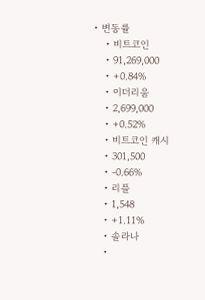• 변동률
    • 비트코인
    • 91,269,000
    • +0.84%
    • 이더리움
    • 2,699,000
    • +0.52%
    • 비트코인 캐시
    • 301,500
    • -0.66%
    • 리플
    • 1,548
    • +1.11%
    • 솔라나
    •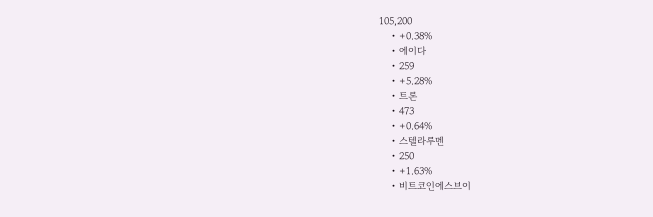105,200
    • +0.38%
    • 에이다
    • 259
    • +5.28%
    • 트론
    • 473
    • +0.64%
    • 스텔라루멘
    • 250
    • +1.63%
    • 비트코인에스브이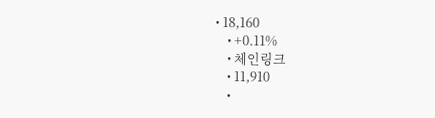• 18,160
    • +0.11%
    • 체인링크
    • 11,910
    •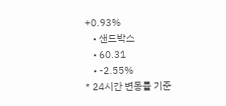+0.93%
    • 샌드박스
    • 60.31
    • -2.55%
* 24시간 변동률 기준